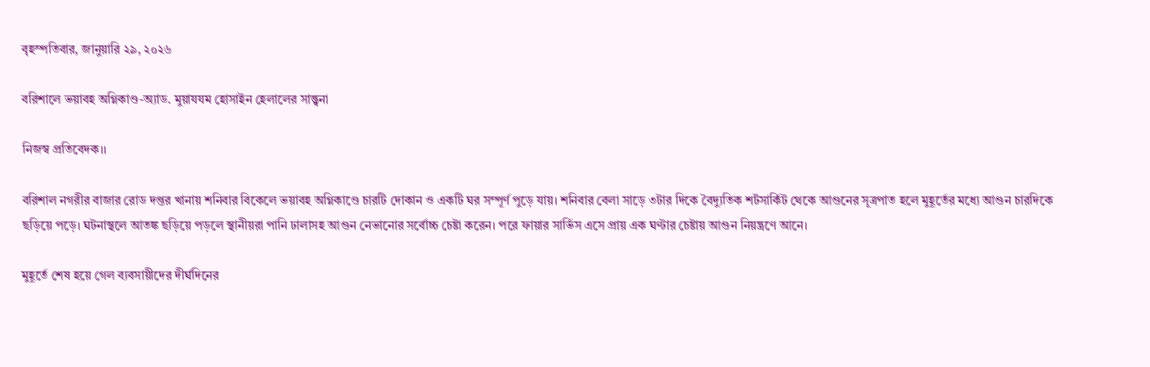বৃহস্পতিবার, জানুয়ারি ২৯, ২০২৬

বরিশালে ভয়াবহ অগ্নিকাণ্ড-অ্যাড. মুয়াযযম হোসাইন হেলালের সান্ত্বনা

নিজস্ব প্রতিবেদক।।

বরিশাল নগরীর বাজার রোড দপ্তর খানায় শনিবার বিকেলে ভয়াবহ অগ্নিকাণ্ডে চারটি দোকান ও একটি ঘর সম্পূর্ণ পুড়ে যায়। শনিবার বেলা সাড়ে ৩টার দিকে বৈদ্যুতিক শর্টসার্কিট থেকে আগুনের সূত্রপাত হলে মুহূর্তের মধ্যে আগুন চারদিকে ছড়িয়ে পড়ে। ঘটনাস্থলে আতঙ্ক ছড়িয়ে পড়লে স্থানীয়রা পানি ঢালাসহ আগুন নেভানোর সর্বোচ্চ চেষ্টা করেন। পরে ফায়ার সার্ভিস এসে প্রায় এক ঘণ্টার চেষ্টায় আগুন নিয়ন্ত্রণে আনে।

মুহূর্তে শেষ হয়ে গেল ব্যবসায়ীদের দীর্ঘদিনের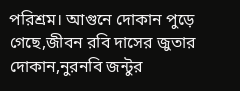পরিশ্রম। আগুনে দোকান পুড়ে গেছে,জীবন রবি দাসের জুতার দোকান,নুরনবি জন্টুর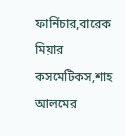ফার্নিচার,বারেক মিয়ার কসমেটিকস,শাহ আলমের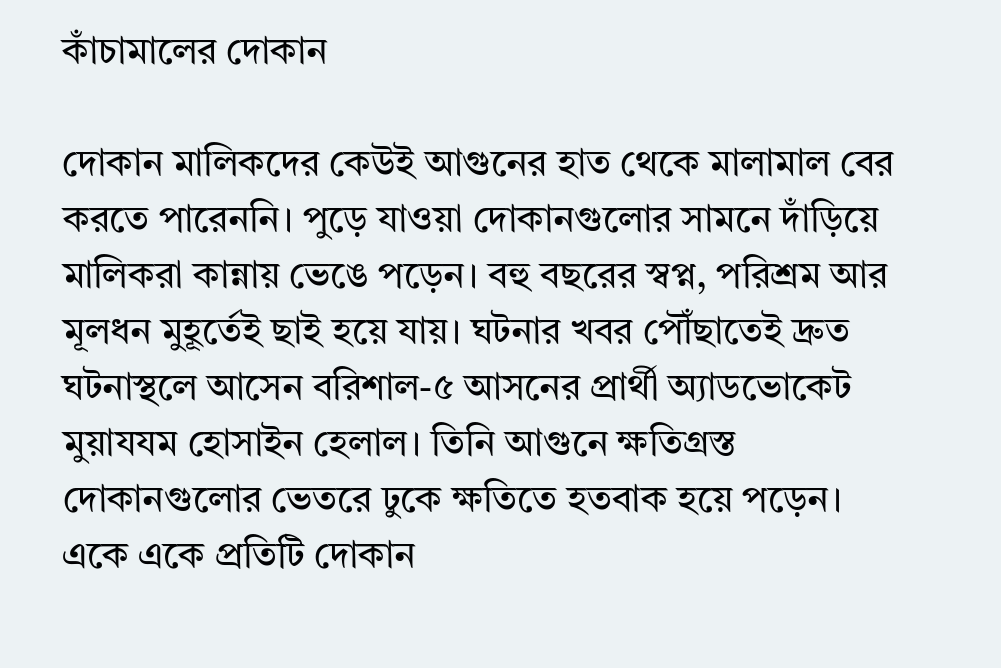কাঁচামালের দোকান

দোকান মালিকদের কেউই আগুনের হাত থেকে মালামাল বের করতে পারেননি। পুড়ে যাওয়া দোকানগুলোর সামনে দাঁড়িয়ে মালিকরা কান্নায় ভেঙে পড়েন। বহু বছরের স্বপ্ন, পরিশ্রম আর মূলধন মুহূর্তেই ছাই হয়ে যায়। ঘটনার খবর পৌঁছাতেই দ্রুত ঘটনাস্থলে আসেন বরিশাল-৫ আসনের প্রার্থী অ্যাডভোকেট মুয়াযযম হোসাইন হেলাল। তিনি আগুনে ক্ষতিগ্রস্ত দোকানগুলোর ভেতরে ঢুকে ক্ষতিতে হতবাক হয়ে পড়েন। একে একে প্রতিটি দোকান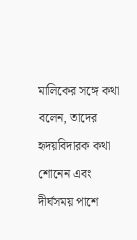মালিকের সঙ্গে কথা বলেন, তাদের হৃদয়বিদারক কথা শোনেন এবং দীর্ঘসময় পাশে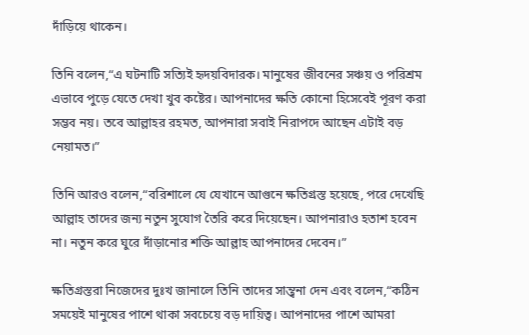দাঁড়িয়ে থাকেন।

তিনি বলেন,“এ ঘটনাটি সত্যিই হৃদয়বিদারক। মানুষের জীবনের সঞ্চয় ও পরিশ্রম এভাবে পুড়ে যেতে দেখা খুব কষ্টের। আপনাদের ক্ষতি কোনো হিসেবেই পূরণ করা সম্ভব নয়। তবে আল্লাহর রহমত, আপনারা সবাই নিরাপদে আছেন এটাই বড় নেয়ামত।”

তিনি আরও বলেন,“বরিশালে যে যেখানে আগুনে ক্ষতিগ্রস্ত হয়েছে, পরে দেখেছি আল্লাহ তাদের জন্য নতুন সুযোগ তৈরি করে দিয়েছেন। আপনারাও হতাশ হবেন না। নতুন করে ঘুরে দাঁড়ানোর শক্তি আল্লাহ আপনাদের দেবেন।”

ক্ষতিগ্রস্তরা নিজেদের দুঃখ জানালে তিনি তাদের সান্ত্বনা দেন এবং বলেন,“কঠিন সময়েই মানুষের পাশে থাকা সবচেয়ে বড় দায়িত্ব। আপনাদের পাশে আমরা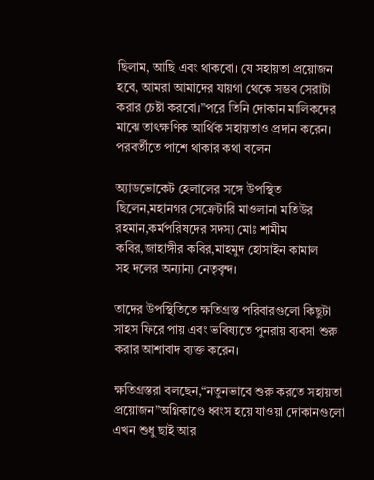ছিলাম, আছি এবং থাকবো। যে সহায়তা প্রয়োজন হবে, আমরা আমাদের যায়গা থেকে সম্ভব সেরাটা করার চেষ্টা করবো।”পরে তিনি দোকান মালিকদের মাঝে তাৎক্ষণিক আর্থিক সহায়তাও প্রদান করেন। পরবর্তীতে পাশে থাকার কথা বলেন

অ্যাডভোকেট হেলালের সঙ্গে উপস্থিত ছিলেন,মহানগর সেক্রেটারি মাওলানা মতিউর রহমান,কর্মপরিষদের সদস্য মোঃ শামীম কবির,জাহাঙ্গীর কবির,মাহমুদ হোসাইন কামাল
সহ দলের অন্যান্য নেতৃবৃন্দ।

তাদের উপস্থিতিতে ক্ষতিগ্রস্ত পরিবারগুলো কিছুটা সাহস ফিরে পায় এবং ভবিষ্যতে পুনরায় ব্যবসা শুরু করার আশাবাদ ব্যক্ত করেন।

ক্ষতিগ্রস্তরা বলছেন,“নতুনভাবে শুরু করতে সহায়তা প্রয়োজন”অগ্নিকাণ্ডে ধ্বংস হয়ে যাওয়া দোকানগুলো এখন শুধু ছাই আর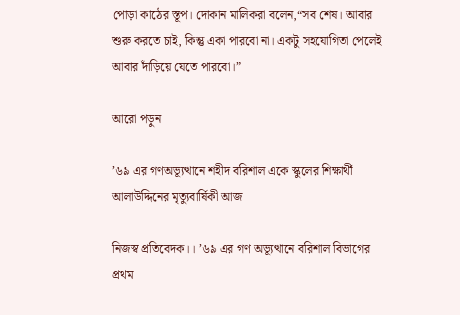পোড়া কাঠের স্তূপ। দোকান মালিকরা বলেন,“সব শেষ। আবার শুরু করতে চাই, কিন্তু একা পারবো না। একটু সহযোগিতা পেলেই আবার দাঁড়িয়ে যেতে পারবো।”

আরো পড়ুন

’৬৯ এর গণঅভ্যূত্থানে শহীদ বরিশাল একে স্কুলের শিক্ষার্থী আলাউদ্দিনের মৃত্যুবার্ষিকী আজ

নিজস্ব প্রতিবেদক।। ’৬৯ এর গণ অভ্যূত্থানে বরিশাল বিভাগের প্রথম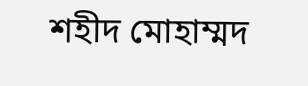শহীদ মোহাম্মদ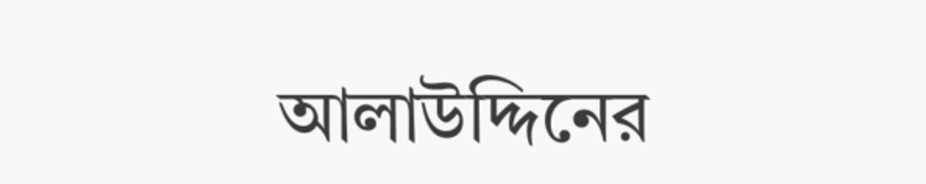আলাউদ্দিনের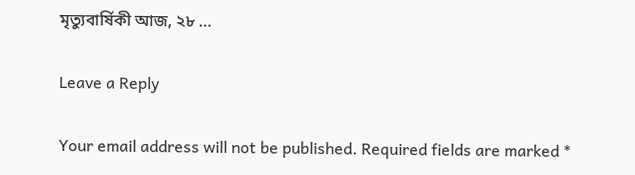মৃত্যুবার্ষিকী আজ, ২৮ …

Leave a Reply

Your email address will not be published. Required fields are marked *